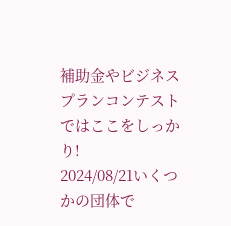補助金やビジネスプランコンテストではここをしっかり!
2024/08/21いくつかの団体で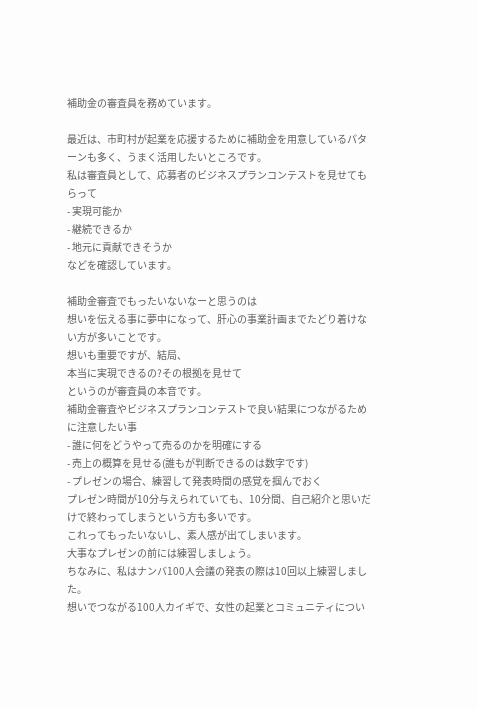補助金の審査員を務めています。

最近は、市町村が起業を応援するために補助金を用意しているパターンも多く、うまく活用したいところです。
私は審査員として、応募者のビジネスプランコンテストを見せてもらって
- 実現可能か
- 継続できるか
- 地元に貢献できそうか
などを確認しています。

補助金審査でもったいないなーと思うのは
想いを伝える事に夢中になって、肝心の事業計画までたどり着けない方が多いことです。
想いも重要ですが、結局、
本当に実現できるの?その根拠を見せて
というのが審査員の本音です。
補助金審査やビジネスプランコンテストで良い結果につながるために注意したい事
- 誰に何をどうやって売るのかを明確にする
- 売上の概算を見せる(誰もが判断できるのは数字です)
- プレゼンの場合、練習して発表時間の感覚を掴んでおく
プレゼン時間が10分与えられていても、10分間、自己紹介と思いだけで終わってしまうという方も多いです。
これってもったいないし、素人感が出てしまいます。
大事なプレゼンの前には練習しましょう。
ちなみに、私はナンバ100人会議の発表の際は10回以上練習しました。
想いでつながる100人カイギで、女性の起業とコミュニティについ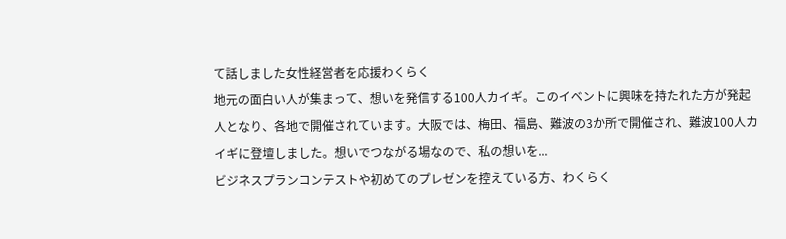て話しました女性経営者を応援わくらく
地元の面白い人が集まって、想いを発信する100人カイギ。このイベントに興味を持たれた方が発起人となり、各地で開催されています。大阪では、梅田、福島、難波の3か所で開催され、難波100人カイギに登壇しました。想いでつながる場なので、私の想いを...
ビジネスプランコンテストや初めてのプレゼンを控えている方、わくらく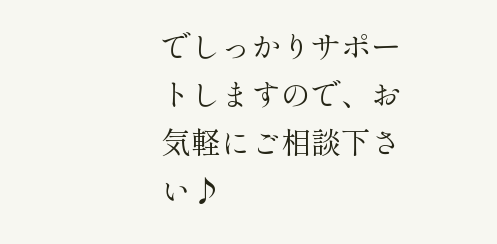でしっかりサポートしますので、お気軽にご相談下さい♪